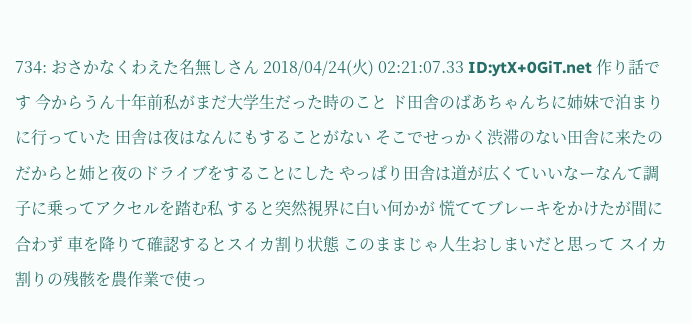734: おさかなくわえた名無しさん 2018/04/24(火) 02:21:07.33 ID:ytX+0GiT.net 作り話です 今からうん十年前私がまだ大学生だった時のこと ド田舎のばあちゃんちに姉妹で泊まりに行っていた 田舎は夜はなんにもすることがない そこでせっかく渋滞のない田舎に来たのだからと姉と夜のドライブをすることにした やっぱり田舎は道が広くていいなーなんて調子に乗ってアクセルを踏む私 すると突然視界に白い何かが 慌ててブレーキをかけたが間に合わず 車を降りて確認するとスイカ割り状態 このままじゃ人生おしまいだと思って スイカ割りの残骸を農作業で使っ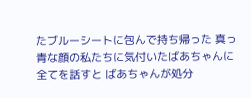たブルーシートに包んで持ち帰った 真っ青な顔の私たちに気付いたばあちゃんに全てを話すと ばあちゃんが処分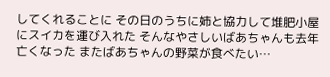してくれることに その日のうちに姉と協力して堆肥小屋にスイカを運び入れた そんなやさしいばあちゃんも去年亡くなった またばあちゃんの野菜が食べたい…